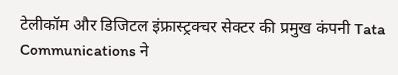टेलीकॉम और डिजिटल इंफ्रास्ट्रक्चर सेक्टर की प्रमुख कंपनी Tata Communications ने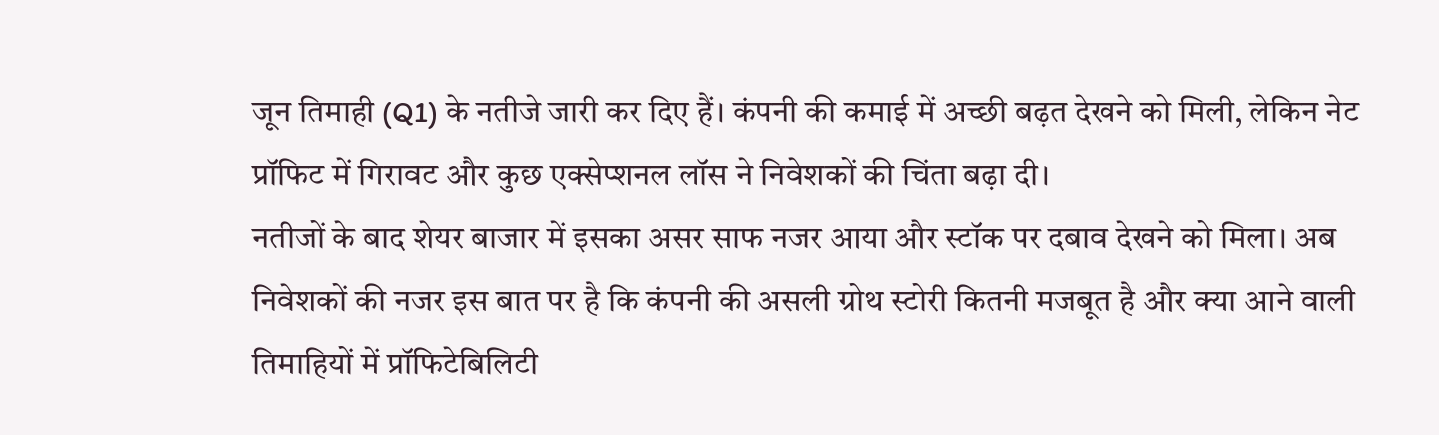जून तिमाही (Q1) के नतीजे जारी कर दिए हैं। कंपनी की कमाई में अच्छी बढ़त देखने को मिली, लेकिन नेट प्रॉफिट में गिरावट और कुछ एक्सेप्शनल लॉस ने निवेशकों की चिंता बढ़ा दी।
नतीजों के बाद शेयर बाजार में इसका असर साफ नजर आया और स्टॉक पर दबाव देखने को मिला। अब निवेशकों की नजर इस बात पर है कि कंपनी की असली ग्रोथ स्टोरी कितनी मजबूत है और क्या आने वाली तिमाहियों में प्रॉफिटेबिलिटी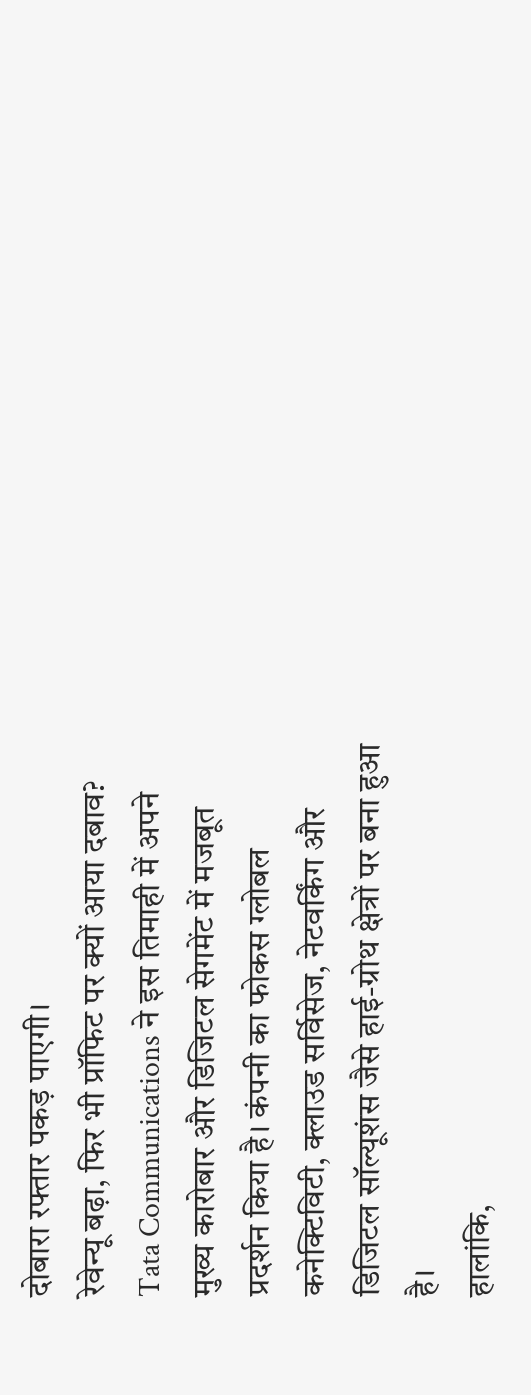दोबारा रफ्तार पकड़ पाएगी।
रेवेन्यू बढ़ा, फिर भी प्रॉफिट पर क्यों आया दबाव?
Tata Communications ने इस तिमाही में अपने मुख्य कारोबार और डिजिटल सेगमेंट में मजबूत प्रदर्शन किया है। कंपनी का फोकस ग्लोबल कनेक्टिविटी, क्लाउड सर्विसेज, नेटवर्किंग और डिजिटल सॉल्यूशंस जैसे हाई-ग्रोथ क्षेत्रों पर बना हुआ है।
हालांकि,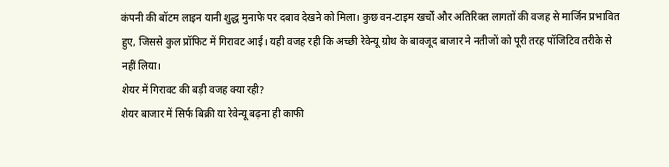कंपनी की बॉटम लाइन यानी शुद्ध मुनाफे पर दबाव देखने को मिला। कुछ वन-टाइम खर्चों और अतिरिक्त लागतों की वजह से मार्जिन प्रभावित हुए, जिससे कुल प्रॉफिट में गिरावट आई। यही वजह रही कि अच्छी रेवेन्यू ग्रोथ के बावजूद बाजार ने नतीजों को पूरी तरह पॉजिटिव तरीके से नहीं लिया।
शेयर में गिरावट की बड़ी वजह क्या रही?
शेयर बाजार में सिर्फ बिक्री या रेवेन्यू बढ़ना ही काफी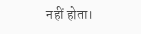नहीं होता।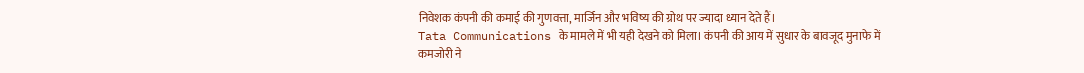निवेशक कंपनी की कमाई की गुणवत्ता, मार्जिन और भविष्य की ग्रोथ पर ज्यादा ध्यान देते हैं।
Tata Communications के मामले में भी यही देखने को मिला। कंपनी की आय में सुधार के बावजूद मुनाफे में कमजोरी ने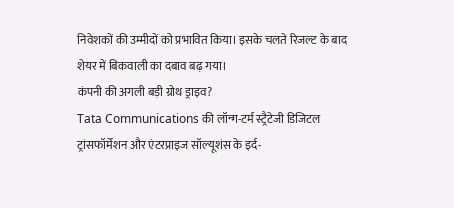निवेशकों की उम्मीदों को प्रभावित किया। इसके चलते रिजल्ट के बाद शेयर में बिकवाली का दबाव बढ़ गया।
कंपनी की अगली बड़ी ग्रोथ ड्राइव?
Tata Communications की लॉन्ग-टर्म स्ट्रैटेजी डिजिटल ट्रांसफॉर्मेशन और एंटरप्राइज सॉल्यूशंस के इर्द-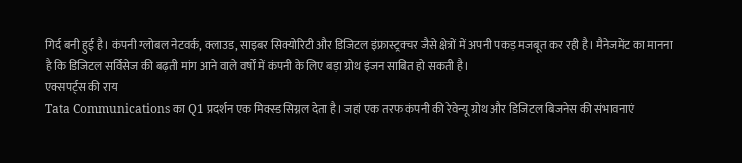गिर्द बनी हुई है। कंपनी ग्लोबल नेटवर्क, क्लाउड, साइबर सिक्योरिटी और डिजिटल इंफ्रास्ट्रक्चर जैसे क्षेत्रों में अपनी पकड़ मजबूत कर रही है। मैनेजमेंट का मानना है कि डिजिटल सर्विसेज की बढ़ती मांग आने वाले वर्षों में कंपनी के लिए बड़ा ग्रोथ इंजन साबित हो सकती है।
एक्सपर्ट्स की राय
Tata Communications का Q1 प्रदर्शन एक मिक्स्ड सिग्नल देता है। जहां एक तरफ कंपनी की रेवेन्यू ग्रोथ और डिजिटल बिजनेस की संभावनाएं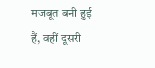मजबूत बनी हुई हैं, वहीं दूसरी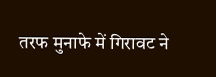तरफ मुनाफे में गिरावट ने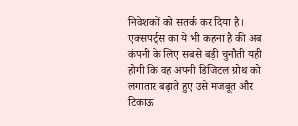निवेशकों को सतर्क कर दिया है। एक्सपर्ट्स का ये भी कहना है की अब कंपनी के लिए सबसे बड़ी चुनौती यही होगी कि वह अपनी डिजिटल ग्रोथ को लगातार बढ़ाते हुए उसे मजबूत और टिकाऊ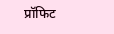प्रॉफिट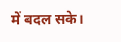में बदल सके।